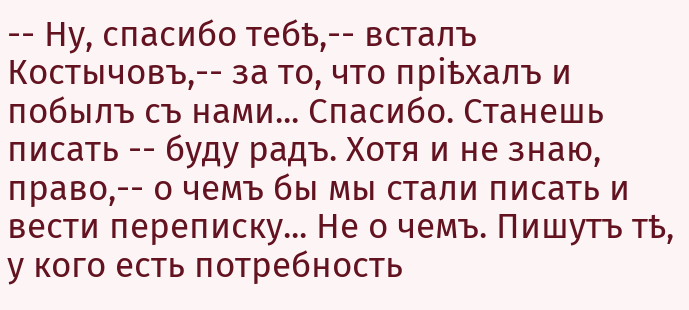-- Ну, спасибо тебѣ,-- всталъ Костычовъ,-- за то, что пріѣхалъ и побылъ съ нами... Спасибо. Станешь писать -- буду радъ. Хотя и не знаю, право,-- о чемъ бы мы стали писать и вести переписку... Не о чемъ. Пишутъ тѣ, у кого есть потребность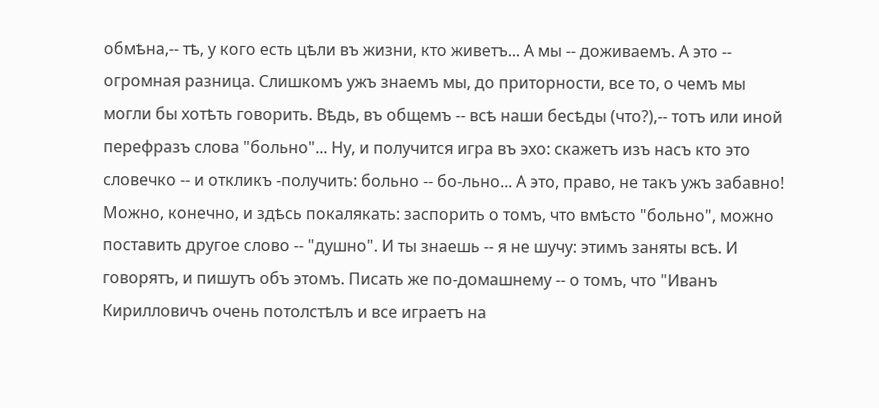обмѣна,-- тѣ, у кого есть цѣли въ жизни, кто живетъ... А мы -- доживаемъ. А это -- огромная разница. Слишкомъ ужъ знаемъ мы, до приторности, все то, о чемъ мы могли бы хотѣть говорить. Вѣдь, въ общемъ -- всѣ наши бесѣды (что?),-- тотъ или иной перефразъ слова "больно"... Ну, и получится игра въ эхо: скажетъ изъ насъ кто это словечко -- и откликъ -получить: больно -- бо-льно... А это, право, не такъ ужъ забавно! Можно, конечно, и здѣсь покалякать: заспорить о томъ, что вмѣсто "больно", можно поставить другое слово -- "душно". И ты знаешь -- я не шучу: этимъ заняты всѣ. И говорятъ, и пишутъ объ этомъ. Писать же по-домашнему -- о томъ, что "Иванъ Кирилловичъ очень потолстѣлъ и все играетъ на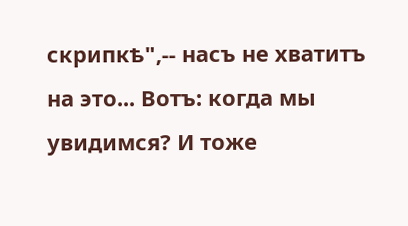скрипкѣ",-- насъ не хватитъ на это... Вотъ: когда мы увидимся? И тоже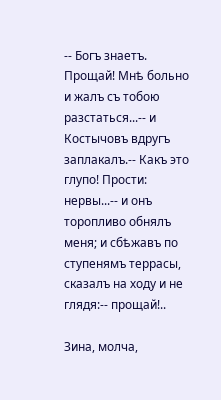-- Богъ знаетъ. Прощай! Мнѣ больно и жалъ съ тобою разстаться...-- и Костычовъ вдругъ заплакалъ.-- Какъ это глупо! Прости: нервы...-- и онъ торопливо обнялъ меня; и сбѣжавъ по ступенямъ террасы, сказалъ на ходу и не глядя:-- прощай!..

Зина, молча,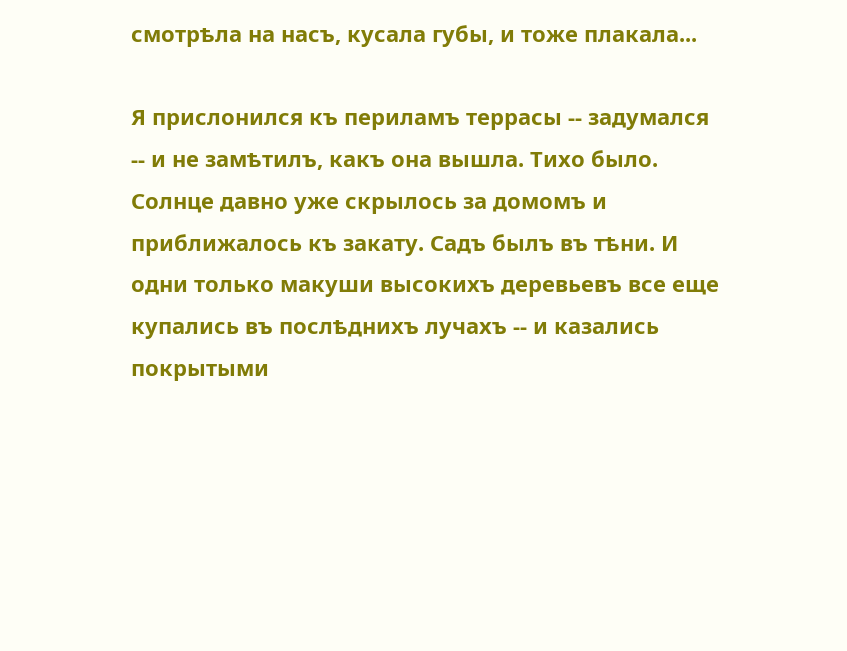смотрѣла на насъ, кусала губы, и тоже плакала...

Я прислонился къ периламъ террасы -- задумался -- и не замѣтилъ, какъ она вышла. Тихо было. Солнце давно уже скрылось за домомъ и приближалось къ закату. Садъ былъ въ тѣни. И одни только макуши высокихъ деревьевъ все еще купались въ послѣднихъ лучахъ -- и казались покрытыми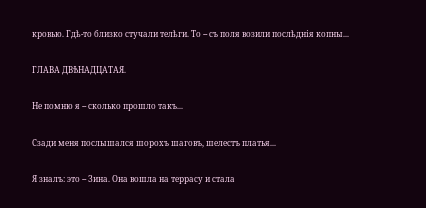кровью. Гдѣ-то близко стучали телѣги. То -- съ поля возили послѣднія копны...

ГЛАВА ДВѢНАДЦАТАЯ.

Не помню я -- сколько прошло такъ...

Сзади меня послышался шорохъ шаговъ, шелестъ платья...

Я зналъ: это -- Зина. Она вошла на террасу и стала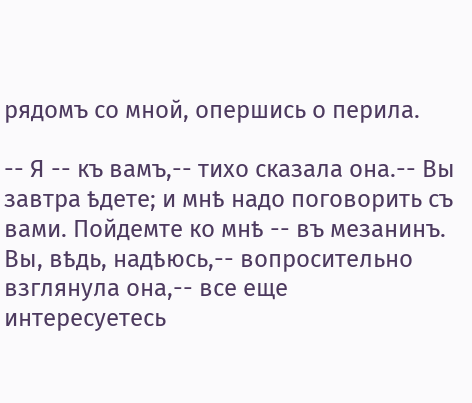рядомъ со мной, опершись о перила.

-- Я -- къ вамъ,-- тихо сказала она.-- Вы завтра ѣдете; и мнѣ надо поговорить съ вами. Пойдемте ко мнѣ -- въ мезанинъ. Вы, вѣдь, надѣюсь,-- вопросительно взглянула она,-- все еще интересуетесь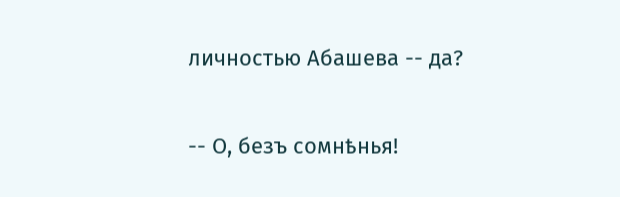личностью Абашева -- да?

-- О, безъ сомнѣнья!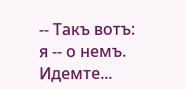-- Такъ вотъ: я -- о немъ. Идемте...